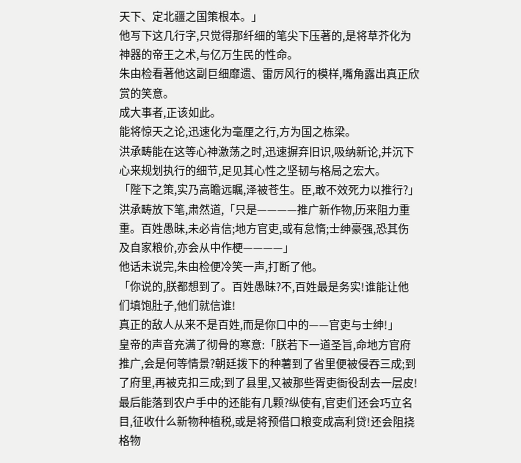天下、定北疆之国策根本。」
他写下这几行字,只觉得那纤细的笔尖下压著的,是将草芥化为神器的帝王之术,与亿万生民的性命。
朱由检看著他这副巨细靡遗、雷厉风行的模样,嘴角露出真正欣赏的笑意。
成大事者,正该如此。
能将惊天之论,迅速化为毫厘之行,方为国之栋梁。
洪承畴能在这等心神激荡之时,迅速摒弃旧识,吸纳新论,并沉下心来规划执行的细节,足见其心性之坚韧与格局之宏大。
「陛下之策,实乃高瞻远瞩,泽被苍生。臣,敢不效死力以推行?」洪承畴放下笔,肃然道,「只是————推广新作物,历来阻力重重。百姓愚昧,未必肯信;地方官吏,或有怠惰;士绅豪强,恐其伤及自家粮价,亦会从中作梗————」
他话未说完,朱由检便冷笑一声,打断了他。
「你说的,朕都想到了。百姓愚昧?不,百姓最是务实!谁能让他们填饱肚子,他们就信谁!
真正的敌人从来不是百姓,而是你口中的——官吏与士绅!」
皇帝的声音充满了彻骨的寒意:「朕若下一道圣旨,命地方官府推广,会是何等情景?朝廷拨下的种薯到了省里便被侵吞三成;到了府里,再被克扣三成;到了县里,又被那些胥吏衙役刮去一层皮!
最后能落到农户手中的还能有几颗?纵使有,官吏们还会巧立名目,征收什么新物种植税,或是将预借口粮变成高利贷!还会阻挠格物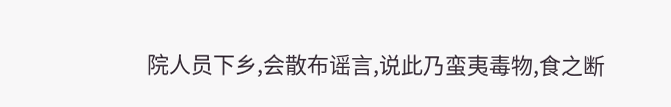院人员下乡,会散布谣言,说此乃蛮夷毒物,食之断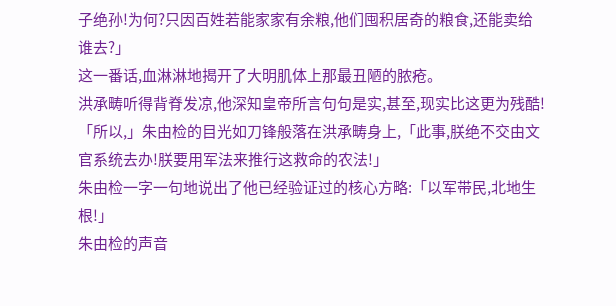子绝孙!为何?只因百姓若能家家有余粮,他们囤积居奇的粮食,还能卖给谁去?」
这一番话,血淋淋地揭开了大明肌体上那最丑陋的脓疮。
洪承畴听得背脊发凉,他深知皇帝所言句句是实,甚至,现实比这更为残酷!
「所以,」朱由检的目光如刀锋般落在洪承畴身上,「此事,朕绝不交由文官系统去办!朕要用军法来推行这救命的农法!」
朱由检一字一句地说出了他已经验证过的核心方略:「以军带民,北地生根!」
朱由检的声音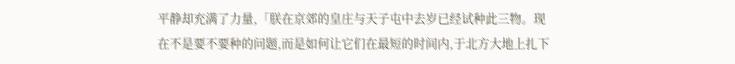平静却充满了力量,「朕在京郊的皇庄与天子屯中去岁已经试种此三物。现在不是要不要种的问题,而是如何让它们在最短的时间内,于北方大地上扎下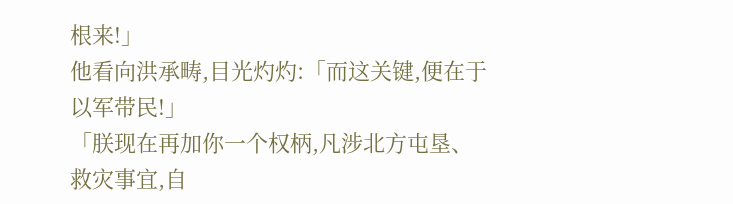根来!」
他看向洪承畴,目光灼灼:「而这关键,便在于以军带民!」
「朕现在再加你一个权柄,凡涉北方屯垦、救灾事宜,自